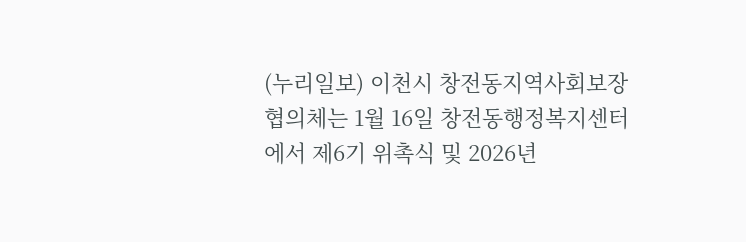(누리일보) 이천시 창전동지역사회보장협의체는 1월 16일 창전동행정복지센터에서 제6기 위촉식 및 2026년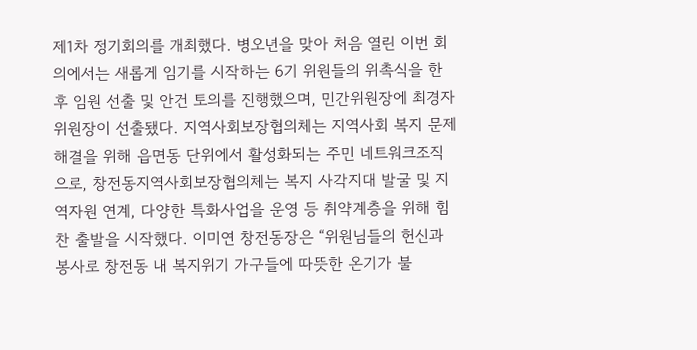제1차 정기회의를 개최했다. 병오년을 맞아 처음 열린 이번 회의에서는 새롭게 임기를 시작하는 6기 위원들의 위촉식을 한 후 임원 선출 및 안건 토의를 진행했으며, 민간위원장에 최경자 위원장이 선출됐다. 지역사회보장협의체는 지역사회 복지 문제 해결을 위해 읍면동 단위에서 활성화되는 주민 네트워크조직으로, 창전동지역사회보장협의체는 복지 사각지대 발굴 및 지역자원 연계, 다양한 특화사업을 운영 등 취약계층을 위해 힘찬 출발을 시작했다. 이미연 창전동장은 “위원님들의 헌신과 봉사로 창전동 내 복지위기 가구들에 따뜻한 온기가 불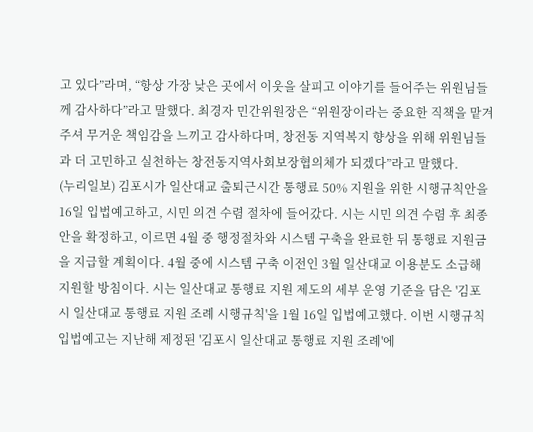고 있다”라며, “항상 가장 낮은 곳에서 이웃을 살피고 이야기를 들어주는 위원님들께 감사하다”라고 말했다. 최경자 민간위원장은 “위원장이라는 중요한 직책을 맡겨 주셔 무거운 책임감을 느끼고 감사하다며, 창전동 지역복지 향상을 위해 위원님들과 더 고민하고 실천하는 창전동지역사회보장협의체가 되겠다”라고 말했다.
(누리일보) 김포시가 일산대교 출퇴근시간 통행료 50% 지원을 위한 시행규칙안을 16일 입법예고하고, 시민 의견 수렴 절차에 들어갔다. 시는 시민 의견 수렴 후 최종안을 확정하고, 이르면 4월 중 행정절차와 시스템 구축을 완료한 뒤 통행료 지원금을 지급할 계획이다. 4월 중에 시스템 구축 이전인 3월 일산대교 이용분도 소급해 지원할 방침이다. 시는 일산대교 통행료 지원 제도의 세부 운영 기준을 담은 '김포시 일산대교 통행료 지원 조례 시행규칙'을 1월 16일 입법예고했다. 이번 시행규칙 입법예고는 지난해 제정된 '김포시 일산대교 통행료 지원 조례'에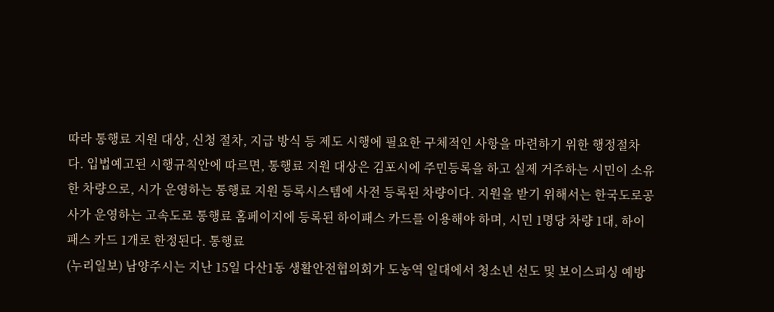따라 통행료 지원 대상, 신청 절차, 지급 방식 등 제도 시행에 필요한 구체적인 사항을 마련하기 위한 행정절차다. 입법예고된 시행규칙안에 따르면, 통행료 지원 대상은 김포시에 주민등록을 하고 실제 거주하는 시민이 소유한 차량으로, 시가 운영하는 통행료 지원 등록시스템에 사전 등록된 차량이다. 지원을 받기 위해서는 한국도로공사가 운영하는 고속도로 통행료 홈페이지에 등록된 하이패스 카드를 이용해야 하며, 시민 1명당 차량 1대, 하이패스 카드 1개로 한정된다. 통행료
(누리일보) 남양주시는 지난 15일 다산1동 생활안전협의회가 도농역 일대에서 청소년 선도 및 보이스피싱 예방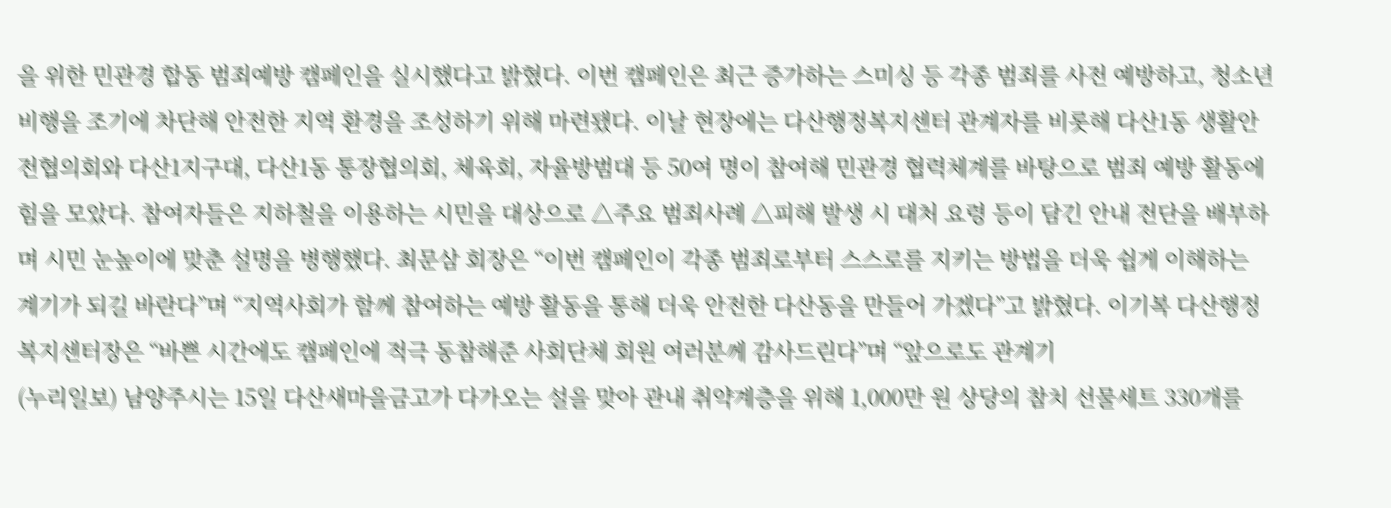을 위한 민관경 합동 범죄예방 캠페인을 실시했다고 밝혔다. 이번 캠페인은 최근 증가하는 스미싱 등 각종 범죄를 사전 예방하고, 청소년 비행을 조기에 차단해 안전한 지역 환경을 조성하기 위해 마련됐다. 이날 현장에는 다산행정복지센터 관계자를 비롯해 다산1동 생활안전협의회와 다산1지구대, 다산1동 통장협의회, 체육회, 자율방범대 등 50여 명이 참여해 민관경 협력체계를 바탕으로 범죄 예방 활동에 힘을 모았다. 참여자들은 지하철을 이용하는 시민을 대상으로 △주요 범죄사례 △피해 발생 시 대처 요령 등이 담긴 안내 전단을 배부하며 시민 눈높이에 맞춘 설명을 병행했다. 최문삼 회장은 “이번 캠페인이 각종 범죄로부터 스스로를 지키는 방법을 더욱 쉽게 이해하는 계기가 되길 바란다”며 “지역사회가 함께 참여하는 예방 활동을 통해 더욱 안전한 다산동을 만들어 가겠다”고 밝혔다. 이기복 다산행정복지센터장은 “바쁜 시간에도 캠페인에 적극 동참해준 사회단체 회원 여러분께 감사드린다”며 “앞으로도 관계기
(누리일보) 남양주시는 15일 다산새마을금고가 다가오는 설을 맞아 관내 취약계층을 위해 1,000만 원 상당의 참치 선물세트 330개를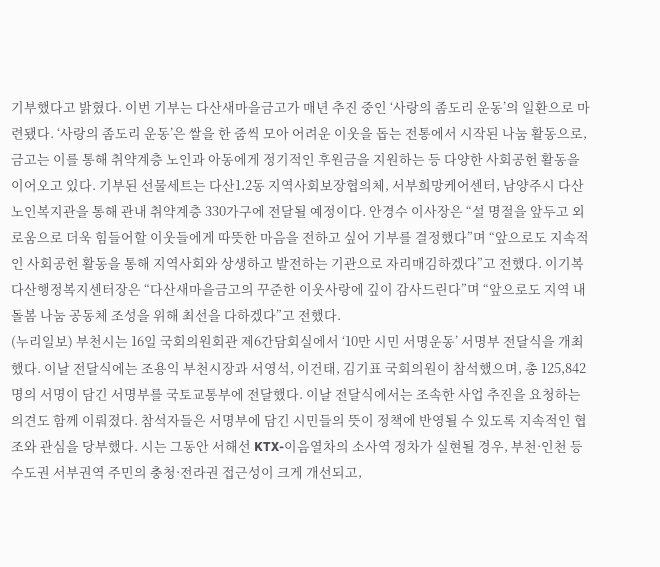기부했다고 밝혔다. 이번 기부는 다산새마을금고가 매년 추진 중인 ‘사랑의 좀도리 운동’의 일환으로 마련됐다. ‘사랑의 좀도리 운동’은 쌀을 한 줌씩 모아 어려운 이웃을 돕는 전통에서 시작된 나눔 활동으로, 금고는 이를 통해 취약계층 노인과 아동에게 정기적인 후원금을 지원하는 등 다양한 사회공헌 활동을 이어오고 있다. 기부된 선물세트는 다산1․2동 지역사회보장협의체, 서부희망케어센터, 남양주시 다산노인복지관을 통해 관내 취약계층 330가구에 전달될 예정이다. 안경수 이사장은 “설 명절을 앞두고 외로움으로 더욱 힘들어할 이웃들에게 따뜻한 마음을 전하고 싶어 기부를 결정했다”며 “앞으로도 지속적인 사회공헌 활동을 통해 지역사회와 상생하고 발전하는 기관으로 자리매김하겠다”고 전했다. 이기복 다산행정복지센터장은 “다산새마을금고의 꾸준한 이웃사랑에 깊이 감사드린다”며 “앞으로도 지역 내 돌봄 나눔 공동체 조성을 위해 최선을 다하겠다”고 전했다.
(누리일보) 부천시는 16일 국회의원회관 제6간담회실에서 ‘10만 시민 서명운동’ 서명부 전달식을 개최했다. 이날 전달식에는 조용익 부천시장과 서영석, 이건태, 김기표 국회의원이 참석했으며, 총 125,842명의 서명이 담긴 서명부를 국토교통부에 전달했다. 이날 전달식에서는 조속한 사업 추진을 요청하는 의견도 함께 이뤄졌다. 참석자들은 서명부에 담긴 시민들의 뜻이 정책에 반영될 수 있도록 지속적인 협조와 관심을 당부했다. 시는 그동안 서해선 KTX-이음열차의 소사역 정차가 실현될 경우, 부천·인천 등 수도권 서부권역 주민의 충청·전라권 접근성이 크게 개선되고,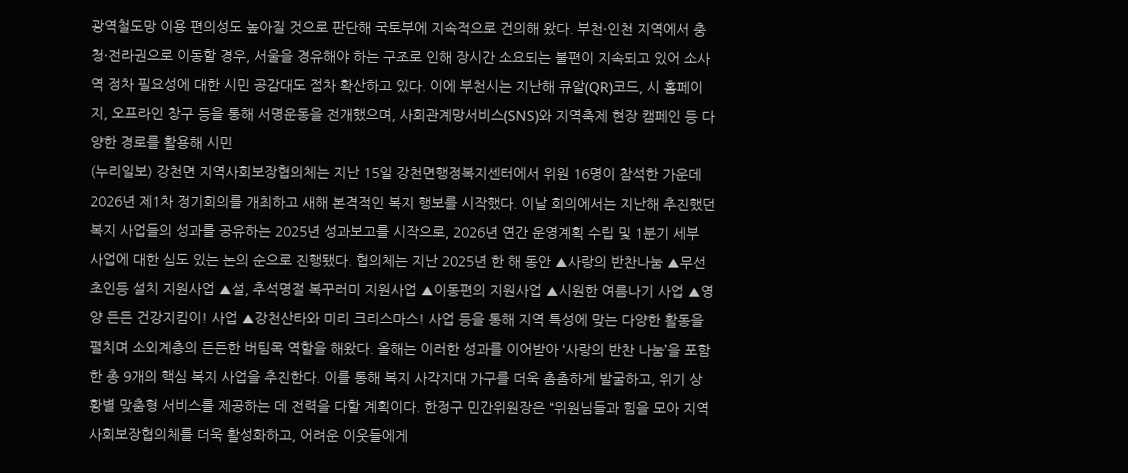광역철도망 이용 편의성도 높아질 것으로 판단해 국토부에 지속적으로 건의해 왔다. 부천·인천 지역에서 충청·전라권으로 이동할 경우, 서울을 경유해야 하는 구조로 인해 장시간 소요되는 불편이 지속되고 있어 소사역 정차 필요성에 대한 시민 공감대도 점차 확산하고 있다. 이에 부천시는 지난해 큐알(QR)코드, 시 홈페이지, 오프라인 창구 등을 통해 서명운동을 전개했으며, 사회관계망서비스(SNS)와 지역축제 현장 캠페인 등 다양한 경로를 활용해 시민
(누리일보) 강천면 지역사회보장협의체는 지난 15일 강천면행정복지센터에서 위원 16명이 참석한 가운데 2026년 제1차 정기회의를 개최하고 새해 본격적인 복지 행보를 시작했다. 이날 회의에서는 지난해 추진했던 복지 사업들의 성과를 공유하는 2025년 성과보고를 시작으로, 2026년 연간 운영계획 수립 및 1분기 세부 사업에 대한 심도 있는 논의 순으로 진행됐다. 협의체는 지난 2025년 한 해 동안 ▲사랑의 반찬나눔 ▲무선 초인등 설치 지원사업 ▲설, 추석명절 복꾸러미 지원사업 ▲이동편의 지원사업 ▲시원한 여름나기 사업 ▲영양 든든 건강지킴이! 사업 ▲강천산타와 미리 크리스마스! 사업 등을 통해 지역 특성에 맞는 다양한 활동을 펼치며 소외계층의 든든한 버팀목 역할을 해왔다. 올해는 이러한 성과를 이어받아 ‘사랑의 반찬 나눔’을 포함한 총 9개의 핵심 복지 사업을 추진한다. 이를 통해 복지 사각지대 가구를 더욱 촘촘하게 발굴하고, 위기 상황별 맞춤형 서비스를 제공하는 데 전력을 다할 계획이다. 한정구 민간위원장은 “위원님들과 힘을 모아 지역사회보장협의체를 더욱 활성화하고, 어려운 이웃들에게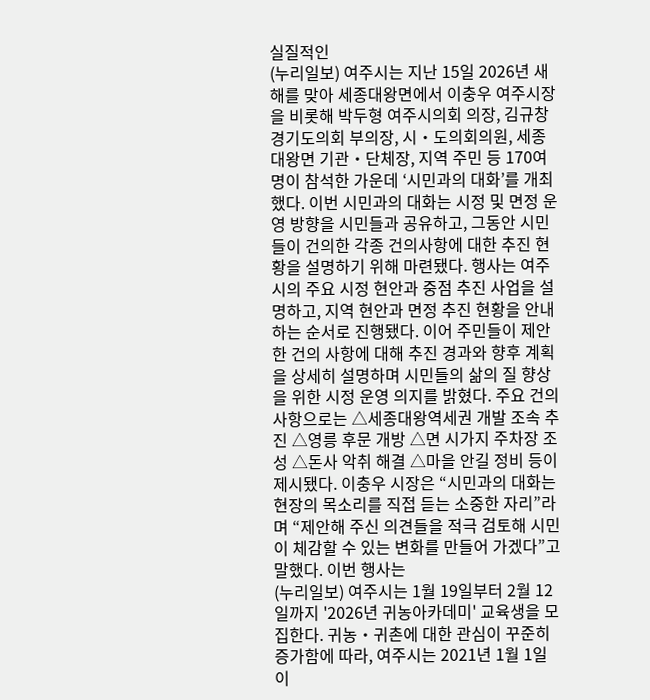실질적인
(누리일보) 여주시는 지난 15일 2026년 새해를 맞아 세종대왕면에서 이충우 여주시장을 비롯해 박두형 여주시의회 의장, 김규창 경기도의회 부의장, 시‧도의회의원, 세종대왕면 기관‧단체장, 지역 주민 등 170여 명이 참석한 가운데 ‘시민과의 대화’를 개최했다. 이번 시민과의 대화는 시정 및 면정 운영 방향을 시민들과 공유하고, 그동안 시민들이 건의한 각종 건의사항에 대한 추진 현황을 설명하기 위해 마련됐다. 행사는 여주시의 주요 시정 현안과 중점 추진 사업을 설명하고, 지역 현안과 면정 추진 현황을 안내하는 순서로 진행됐다. 이어 주민들이 제안한 건의 사항에 대해 추진 경과와 향후 계획을 상세히 설명하며 시민들의 삶의 질 향상을 위한 시정 운영 의지를 밝혔다. 주요 건의사항으로는 △세종대왕역세권 개발 조속 추진 △영릉 후문 개방 △면 시가지 주차장 조성 △돈사 악취 해결 △마을 안길 정비 등이 제시됐다. 이충우 시장은 “시민과의 대화는 현장의 목소리를 직접 듣는 소중한 자리”라며 “제안해 주신 의견들을 적극 검토해 시민이 체감할 수 있는 변화를 만들어 가겠다”고 말했다. 이번 행사는
(누리일보) 여주시는 1월 19일부터 2월 12일까지 '2026년 귀농아카데미' 교육생을 모집한다. 귀농‧귀촌에 대한 관심이 꾸준히 증가함에 따라, 여주시는 2021년 1월 1일 이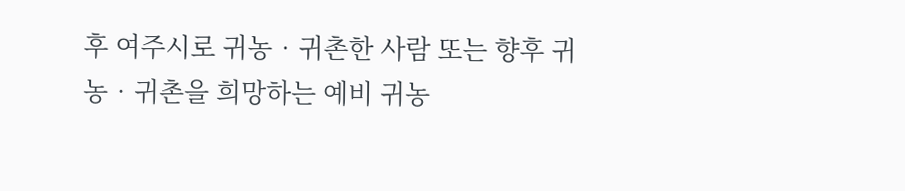후 여주시로 귀농‧귀촌한 사람 또는 향후 귀농‧귀촌을 희망하는 예비 귀농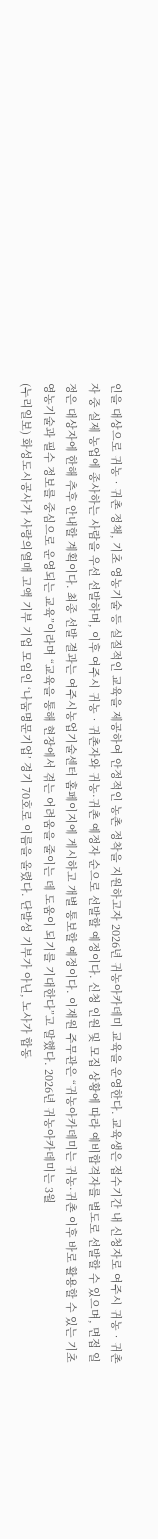인을 대상으로 귀농‧귀촌 정책, 기초 영농기술 등 실질적인 교육을 제공하여 안정적인 농촌 정착을 지원하고자 2026년 귀농아카데미 교육을 운영한다. 교육생은 접수기간 내 신청자로 여주시 귀농‧귀촌자 중 실제 농업에 종사하는 사람을 우선 선발하며, 이후 여주시 귀농‧귀촌자와 귀농·귀촌 예정자 순으로 선발할 예정이다. 신청 인원 및 모집 상황에 따라 예비합격자를 별도로 선발할 수 있으며, 면접 일정은 대상자에 한해 추후 안내할 계획이다. 최종 선발 결과는 여주시농업기술센터 홈페이지에 게시하고 개별 통보할 예정이다. 이재원 주무관은 “귀농아카데미는 귀농·귀촌 이후 바로 활용할 수 있는 기초 영농기술과 필수 정보를 중심으로 운영되는 교육”이라며 “교육을 통해 현장에서 겪는 어려움을 줄이는 데 도움이 되기를 기대한다”고 말했다. 2026년 귀농아카데미는 3월
(누리일보) 화성도시공사가 사랑의열매 고액 기부 기업 모임인 ‘나눔명문기업’ 경기 70호로 이름을 올렸다. 단발성 기부가 아닌, 노사가 합동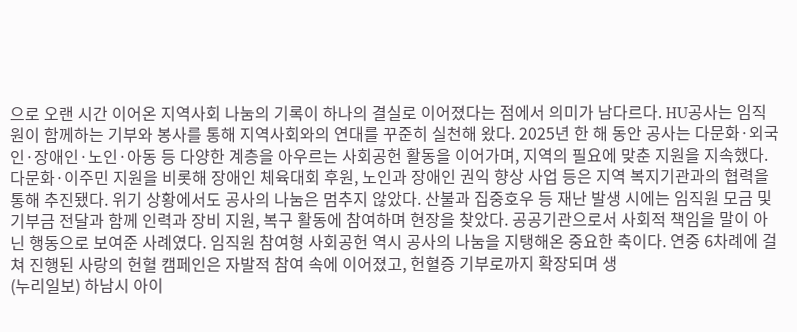으로 오랜 시간 이어온 지역사회 나눔의 기록이 하나의 결실로 이어졌다는 점에서 의미가 남다르다. HU공사는 임직원이 함께하는 기부와 봉사를 통해 지역사회와의 연대를 꾸준히 실천해 왔다. 2025년 한 해 동안 공사는 다문화·외국인·장애인·노인·아동 등 다양한 계층을 아우르는 사회공헌 활동을 이어가며, 지역의 필요에 맞춘 지원을 지속했다. 다문화·이주민 지원을 비롯해 장애인 체육대회 후원, 노인과 장애인 권익 향상 사업 등은 지역 복지기관과의 협력을 통해 추진됐다. 위기 상황에서도 공사의 나눔은 멈추지 않았다. 산불과 집중호우 등 재난 발생 시에는 임직원 모금 및 기부금 전달과 함께 인력과 장비 지원, 복구 활동에 참여하며 현장을 찾았다. 공공기관으로서 사회적 책임을 말이 아닌 행동으로 보여준 사례였다. 임직원 참여형 사회공헌 역시 공사의 나눔을 지탱해온 중요한 축이다. 연중 6차례에 걸쳐 진행된 사랑의 헌혈 캠페인은 자발적 참여 속에 이어졌고, 헌혈증 기부로까지 확장되며 생
(누리일보) 하남시 아이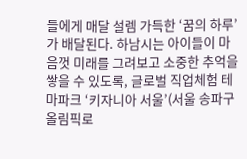들에게 매달 설렘 가득한 ‘꿈의 하루’가 배달된다. 하남시는 아이들이 마음껏 미래를 그려보고 소중한 추억을 쌓을 수 있도록, 글로벌 직업체험 테마파크 ‘키자니아 서울’(서울 송파구 올림픽로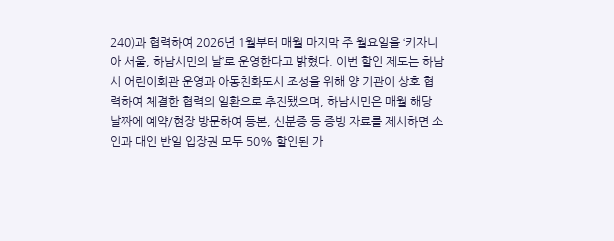240)과 협력하여 2026년 1월부터 매월 마지막 주 월요일을 ‘키자니아 서울, 하남시민의 날’로 운영한다고 밝혔다. 이번 할인 제도는 하남시 어린이회관 운영과 아동친화도시 조성을 위해 양 기관이 상호 협력하여 체결한 협력의 일환으로 추진됐으며, 하남시민은 매월 해당 날짜에 예약/현장 방문하여 등본, 신분증 등 증빙 자료를 제시하면 소인과 대인 반일 입장권 모두 50% 할인된 가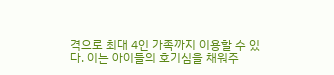격으로 최대 4인 가족까지 이용할 수 있다. 이는 아이들의 호기심을 채워주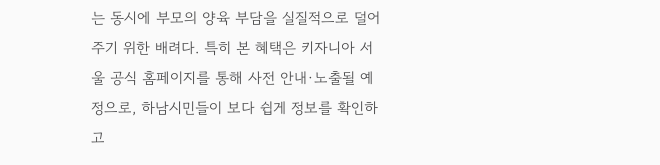는 동시에 부모의 양육 부담을 실질적으로 덜어주기 위한 배려다. 특히 본 혜택은 키자니아 서울 공식 홈페이지를 통해 사전 안내·노출될 예정으로, 하남시민들이 보다 쉽게 정보를 확인하고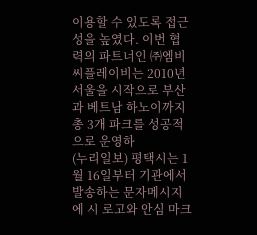이용할 수 있도록 접근성을 높였다. 이번 협력의 파트너인 ㈜엠비씨플레이비는 2010년 서울을 시작으로 부산과 베트남 하노이까지 총 3개 파크를 성공적으로 운영하
(누리일보) 평택시는 1월 16일부터 기관에서 발송하는 문자메시지에 시 로고와 안심 마크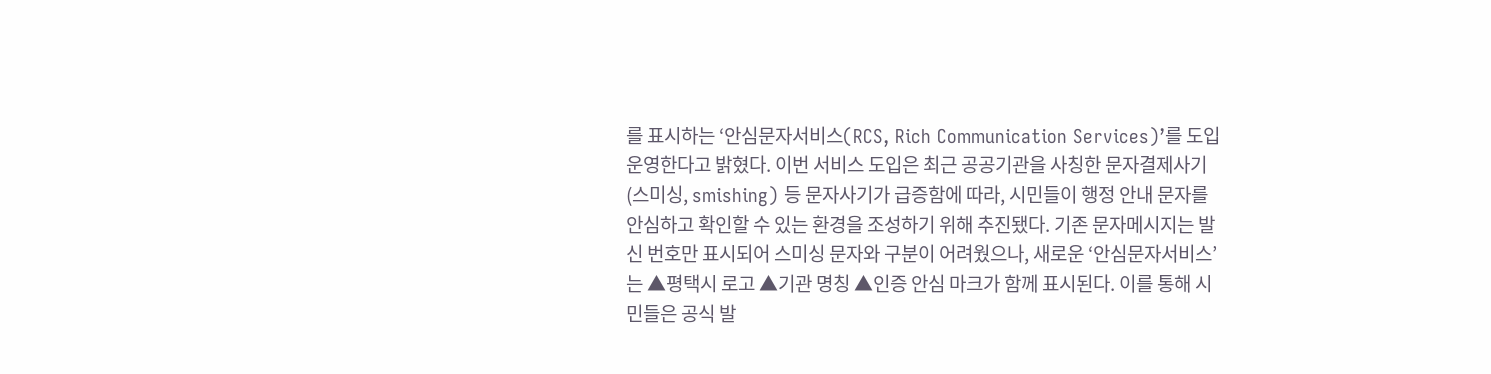를 표시하는 ‘안심문자서비스(RCS, Rich Communication Services)’를 도입 운영한다고 밝혔다. 이번 서비스 도입은 최근 공공기관을 사칭한 문자결제사기(스미싱, smishing) 등 문자사기가 급증함에 따라, 시민들이 행정 안내 문자를 안심하고 확인할 수 있는 환경을 조성하기 위해 추진됐다. 기존 문자메시지는 발신 번호만 표시되어 스미싱 문자와 구분이 어려웠으나, 새로운 ‘안심문자서비스’는 ▲평택시 로고 ▲기관 명칭 ▲인증 안심 마크가 함께 표시된다. 이를 통해 시민들은 공식 발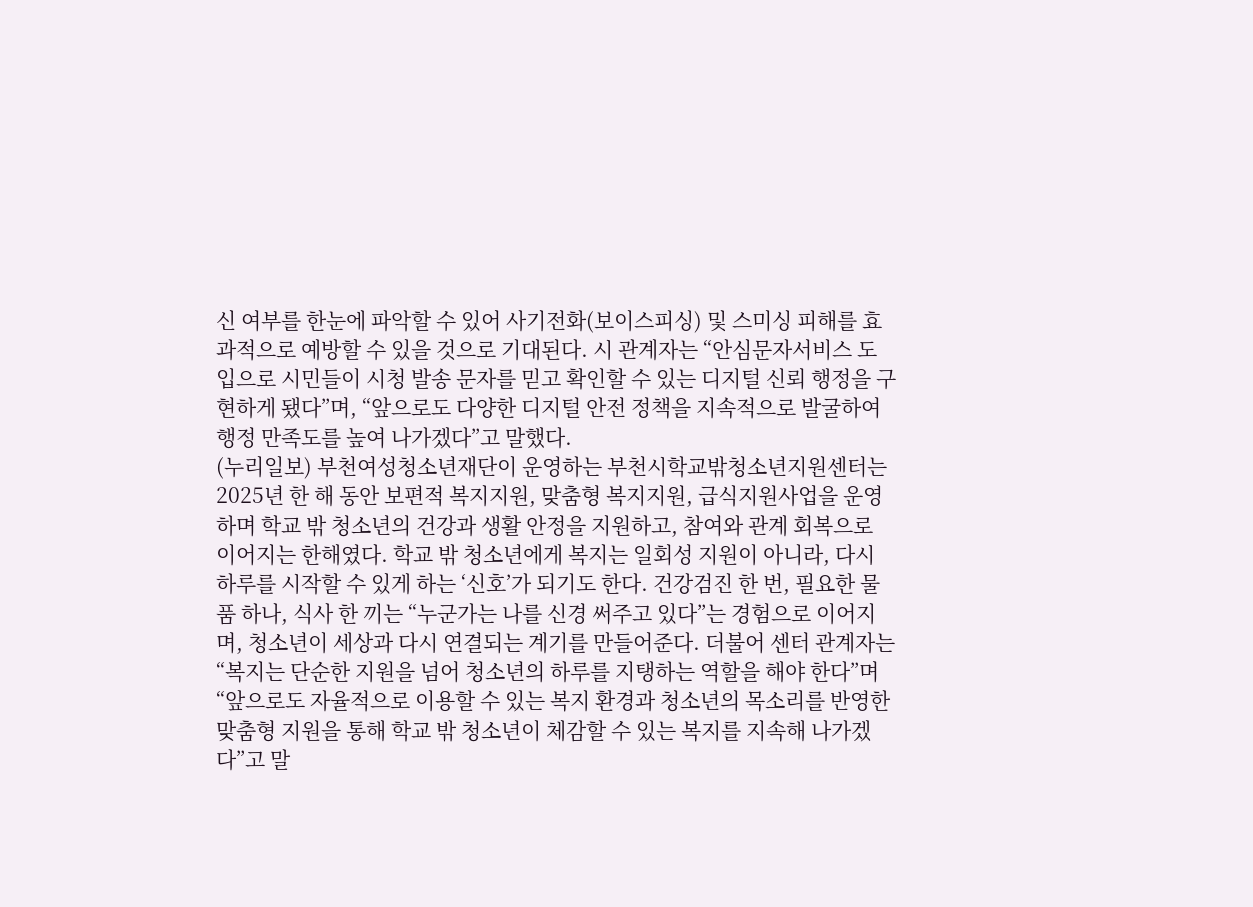신 여부를 한눈에 파악할 수 있어 사기전화(보이스피싱) 및 스미싱 피해를 효과적으로 예방할 수 있을 것으로 기대된다. 시 관계자는 “안심문자서비스 도입으로 시민들이 시청 발송 문자를 믿고 확인할 수 있는 디지털 신뢰 행정을 구현하게 됐다”며, “앞으로도 다양한 디지털 안전 정책을 지속적으로 발굴하여 행정 만족도를 높여 나가겠다”고 말했다.
(누리일보) 부천여성청소년재단이 운영하는 부천시학교밖청소년지원센터는 2025년 한 해 동안 보편적 복지지원, 맞춤형 복지지원, 급식지원사업을 운영하며 학교 밖 청소년의 건강과 생활 안정을 지원하고, 참여와 관계 회복으로 이어지는 한해였다. 학교 밖 청소년에게 복지는 일회성 지원이 아니라, 다시 하루를 시작할 수 있게 하는 ‘신호’가 되기도 한다. 건강검진 한 번, 필요한 물품 하나, 식사 한 끼는 “누군가는 나를 신경 써주고 있다”는 경험으로 이어지며, 청소년이 세상과 다시 연결되는 계기를 만들어준다. 더불어 센터 관계자는 “복지는 단순한 지원을 넘어 청소년의 하루를 지탱하는 역할을 해야 한다”며 “앞으로도 자율적으로 이용할 수 있는 복지 환경과 청소년의 목소리를 반영한 맞춤형 지원을 통해 학교 밖 청소년이 체감할 수 있는 복지를 지속해 나가겠다”고 말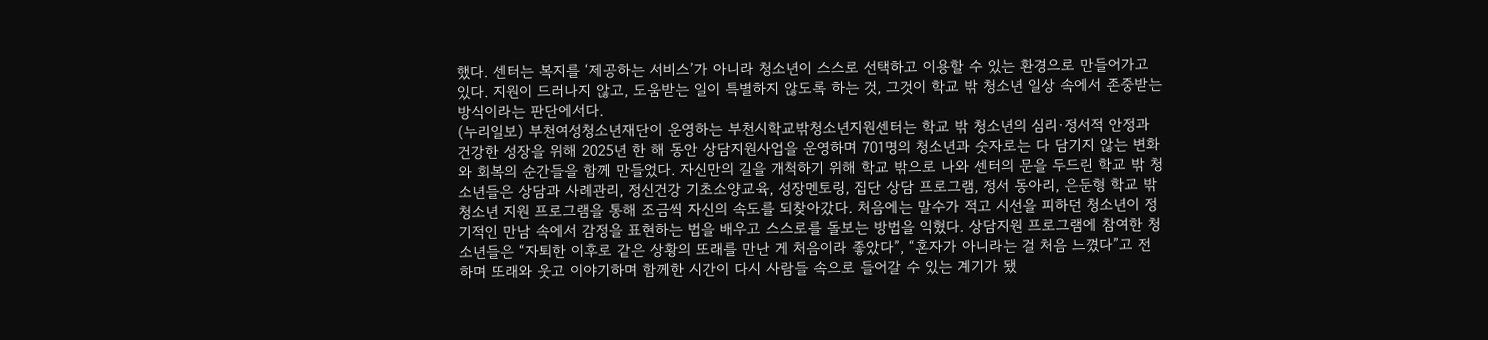했다. 센터는 복지를 ‘제공하는 서비스’가 아니라 청소년이 스스로 선택하고 이용할 수 있는 환경으로 만들어가고 있다. 지원이 드러나지 않고, 도움받는 일이 특별하지 않도록 하는 것, 그것이 학교 밖 청소년 일상 속에서 존중받는 방식이라는 판단에서다.
(누리일보) 부천여성청소년재단이 운영하는 부천시학교밖청소년지원센터는 학교 밖 청소년의 심리·정서적 안정과 건강한 성장을 위해 2025년 한 해 동안 상담지원사업을 운영하며 701명의 청소년과 숫자로는 다 담기지 않는 변화와 회복의 순간들을 함께 만들었다. 자신만의 길을 개척하기 위해 학교 밖으로 나와 센터의 문을 두드린 학교 밖 청소년들은 상담과 사례관리, 정신건강 기초소양교육, 성장멘토링, 집단 상담 프로그램, 정서 동아리, 은둔형 학교 밖 청소년 지원 프로그램을 통해 조금씩 자신의 속도를 되찾아갔다. 처음에는 말수가 적고 시선을 피하던 청소년이 정기적인 만남 속에서 감정을 표현하는 법을 배우고 스스로를 돌보는 방법을 익혔다. 상담지원 프로그램에 참여한 청소년들은 “자퇴한 이후로 같은 상황의 또래를 만난 게 처음이라 좋았다”, “혼자가 아니라는 걸 처음 느꼈다”고 전하며 또래와 웃고 이야기하며 함께한 시간이 다시 사람들 속으로 들어갈 수 있는 계기가 됐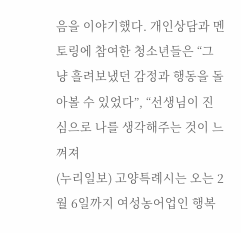음을 이야기했다. 개인상담과 멘토링에 참여한 청소년들은 “그냥 흘려보냈던 감정과 행동을 돌아볼 수 있었다”, “선생님이 진심으로 나를 생각해주는 것이 느껴져
(누리일보) 고양특례시는 오는 2월 6일까지 여성농어업인 행복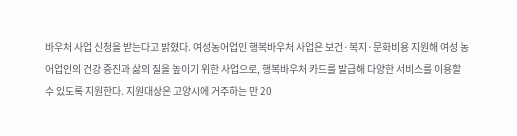바우처 사업 신청을 받는다고 밝혔다. 여성농어업인 행복바우처 사업은 보건·복지·문화비용 지원해 여성 농어업인의 건강 증진과 삶의 질을 높이기 위한 사업으로, 행복바우처 카드를 발급해 다양한 서비스를 이용할 수 있도록 지원한다. 지원대상은 고양시에 거주하는 만 20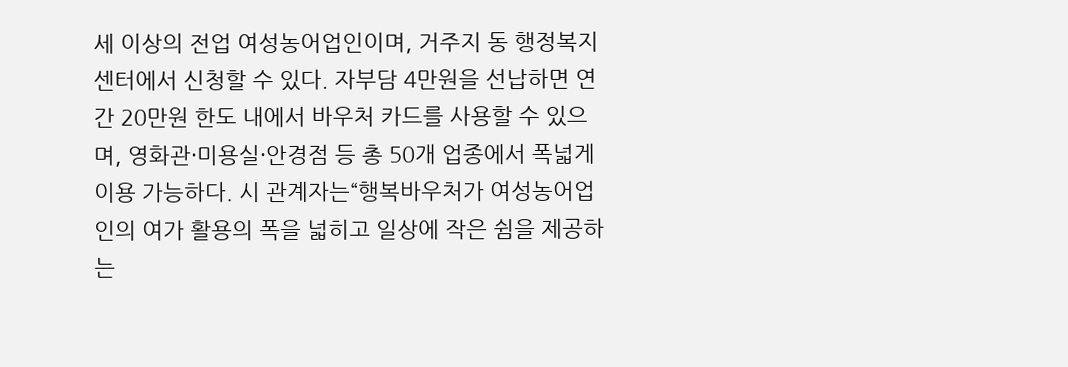세 이상의 전업 여성농어업인이며, 거주지 동 행정복지센터에서 신청할 수 있다. 자부담 4만원을 선납하면 연간 20만원 한도 내에서 바우처 카드를 사용할 수 있으며, 영화관·미용실·안경점 등 총 50개 업종에서 폭넓게 이용 가능하다. 시 관계자는“행복바우처가 여성농어업인의 여가 활용의 폭을 넓히고 일상에 작은 쉼을 제공하는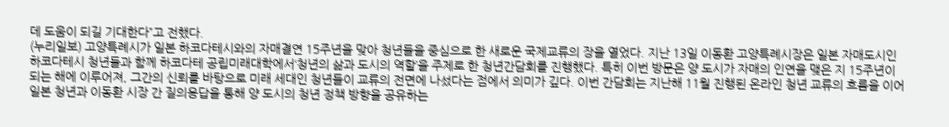데 도움이 되길 기대한다”고 전했다.
(누리일보) 고양특례시가 일본 하코다테시와의 자매결연 15주년을 맞아 청년들을 중심으로 한 새로운 국제교류의 장을 열었다. 지난 13일 이동환 고양특례시장은 일본 자매도시인 하코다테시 청년들과 함께 하코다테 공립미래대학에서‘청년의 삶과 도시의 역할’을 주제로 한 청년간담회를 진행했다. 특히 이번 방문은 양 도시가 자매의 인연을 맺은 지 15주년이 되는 해에 이루어져, 그간의 신뢰를 바탕으로 미래 세대인 청년들이 교류의 전면에 나섰다는 점에서 의미가 깊다. 이번 간담회는 지난해 11월 진행된 온라인 청년 교류의 흐름을 이어 일본 청년과 이동환 시장 간 질의응답을 통해 양 도시의 청년 정책 방향을 공유하는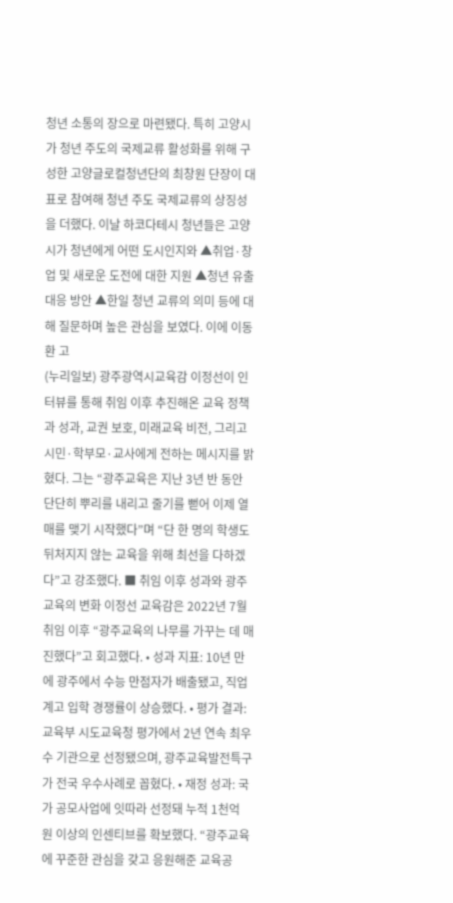청년 소통의 장으로 마련됐다. 특히 고양시가 청년 주도의 국제교류 활성화를 위해 구성한 고양글로컬청년단의 최창원 단장이 대표로 참여해 청년 주도 국제교류의 상징성을 더했다. 이날 하코다테시 청년들은 고양시가 청년에게 어떤 도시인지와 ▲취업·창업 및 새로운 도전에 대한 지원 ▲청년 유출 대응 방안 ▲한일 청년 교류의 의미 등에 대해 질문하며 높은 관심을 보였다. 이에 이동환 고
(누리일보) 광주광역시교육감 이정선이 인터뷰를 통해 취임 이후 추진해온 교육 정책과 성과, 교권 보호, 미래교육 비전, 그리고 시민·학부모·교사에게 전하는 메시지를 밝혔다. 그는 “광주교육은 지난 3년 반 동안 단단히 뿌리를 내리고 줄기를 뻗어 이제 열매를 맺기 시작했다”며 “단 한 명의 학생도 뒤처지지 않는 교육을 위해 최선을 다하겠다”고 강조했다. ■ 취임 이후 성과와 광주교육의 변화 이정선 교육감은 2022년 7월 취임 이후 “광주교육의 나무를 가꾸는 데 매진했다”고 회고했다. • 성과 지표: 10년 만에 광주에서 수능 만점자가 배출됐고, 직업계고 입학 경쟁률이 상승했다. • 평가 결과: 교육부 시도교육청 평가에서 2년 연속 최우수 기관으로 선정됐으며, 광주교육발전특구가 전국 우수사례로 꼽혔다. • 재정 성과: 국가 공모사업에 잇따라 선정돼 누적 1천억 원 이상의 인센티브를 확보했다. “광주교육에 꾸준한 관심을 갖고 응원해준 교육공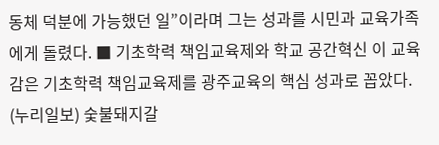동체 덕분에 가능했던 일”이라며 그는 성과를 시민과 교육가족에게 돌렸다. ■ 기초학력 책임교육제와 학교 공간혁신 이 교육감은 기초학력 책임교육제를 광주교육의 핵심 성과로 꼽았다.
(누리일보) 숯불돼지갈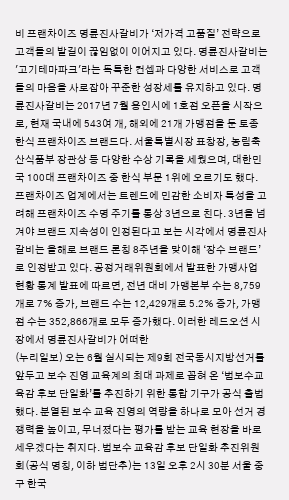비 프랜차이즈 명륜진사갈비가 ‘저가격 고품질’ 전략으로 고객들의 발길이 끊임없이 이어지고 있다. 명륜진사갈비는 '고기테마파크'라는 독특한 컨셉과 다양한 서비스로 고객들의 마음을 사로잡아 꾸준한 성장세를 유지하고 있다. 명륜진사갈비는 2017년 7월 용인시에 1호점 오픈을 시작으로, 현재 국내에 543여 개, 해외에 21개 가맹점을 둔 토종 한식 프랜차이즈 브랜드다. 서울특별시장 표창장, 농림축산식품부 장관상 등 다양한 수상 기록을 세웠으며, 대한민국 100대 프랜차이즈 중 한식 부문 1위에 오르기도 했다. 프랜차이즈 업계에서는 트렌드에 민감한 소비자 특성을 고려해 프랜차이즈 수명 주기를 통상 3년으로 친다. 3년을 넘겨야 브랜드 지속성이 인정된다고 보는 시각에서 명륜진사갈비는 올해로 브랜드 론칭 8주년을 맞이해 ‘장수 브랜드’로 인정받고 있다. 공정거래위원회에서 발표한 가맹사업 현황 통계 발표에 따르면, 전년 대비 가맹본부 수는 8,759개로 7% 증가, 브랜드 수는 12,429개로 5.2% 증가, 가맹점 수는 352,866개로 모두 증가했다. 이러한 레드오션 시장에서 명륜진사갈비가 어떠한
(누리일보) 오는 6월 실시되는 제9회 전국동시지방선거를 앞두고 보수 진영 교육계의 최대 과제로 꼽혀 온 ‘범보수교육감 후보 단일화’를 추진하기 위한 통합 기구가 공식 출범했다. 분열된 보수 교육 진영의 역량을 하나로 모아 선거 경쟁력을 높이고, 무너졌다는 평가를 받는 교육 현장을 바로 세우겠다는 취지다. 범보수 교육감 후보 단일화 추진위원회(공식 명칭, 이하 범단추)는 13일 오후 2시 30분 서울 중구 한국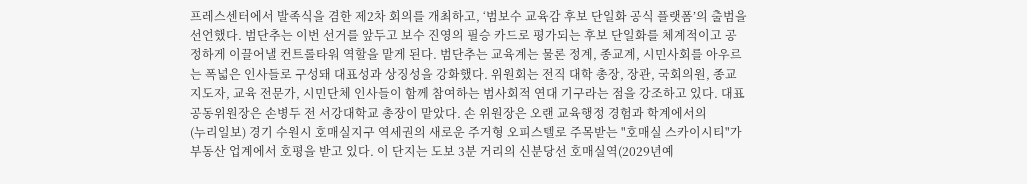프레스센터에서 발족식을 겸한 제2차 회의를 개최하고, ‘범보수 교육감 후보 단일화 공식 플랫폼’의 출범을 선언했다. 범단추는 이번 선거를 앞두고 보수 진영의 필승 카드로 평가되는 후보 단일화를 체계적이고 공정하게 이끌어낼 컨트롤타워 역할을 맡게 된다. 범단추는 교육계는 물론 정계, 종교계, 시민사회를 아우르는 폭넓은 인사들로 구성돼 대표성과 상징성을 강화했다. 위원회는 전직 대학 총장, 장관, 국회의원, 종교 지도자, 교육 전문가, 시민단체 인사들이 함께 참여하는 범사회적 연대 기구라는 점을 강조하고 있다. 대표 공동위원장은 손병두 전 서강대학교 총장이 맡았다. 손 위원장은 오랜 교육행정 경험과 학계에서의
(누리일보) 경기 수원시 호매실지구 역세권의 새로운 주거형 오피스텔로 주목받는 "호매실 스카이시티"가 부동산 업계에서 호평을 받고 있다. 이 단지는 도보 3분 거리의 신분당선 호매실역(2029년예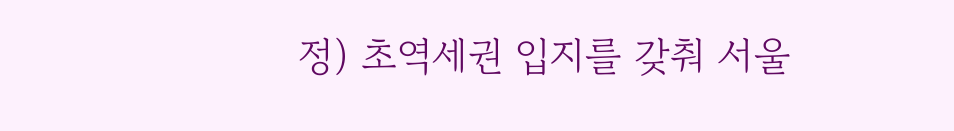정) 초역세권 입지를 갖춰 서울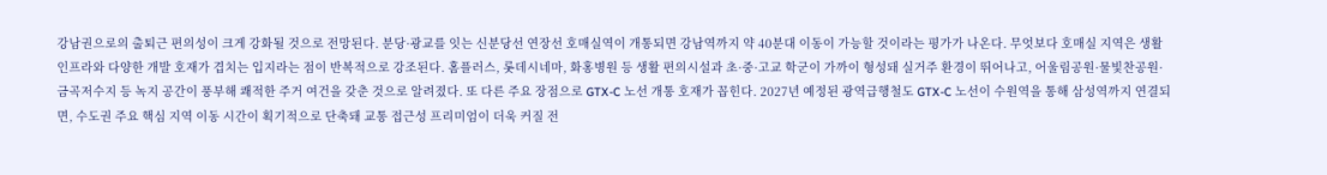강남권으로의 출퇴근 편의성이 크게 강화될 것으로 전망된다. 분당·광교를 잇는 신분당선 연장선 호매실역이 개통되면 강남역까지 약 40분대 이동이 가능할 것이라는 평가가 나온다. 무엇보다 호매실 지역은 생활 인프라와 다양한 개발 호재가 겹치는 입지라는 점이 반복적으로 강조된다. 홈플러스, 롯데시네마, 화홍병원 등 생활 편의시설과 초·중·고교 학군이 가까이 형성돼 실거주 환경이 뛰어나고, 어울림공원·물빛찬공원·금곡저수지 등 녹지 공간이 풍부해 쾌적한 주거 여건을 갖춘 것으로 알려졌다. 또 다른 주요 장점으로 GTX-C 노선 개통 호재가 꼽힌다. 2027년 예정된 광역급행철도 GTX-C 노선이 수원역을 통해 삼성역까지 연결되면, 수도권 주요 핵심 지역 이동 시간이 획기적으로 단축돼 교통 접근성 프리미엄이 더욱 커질 전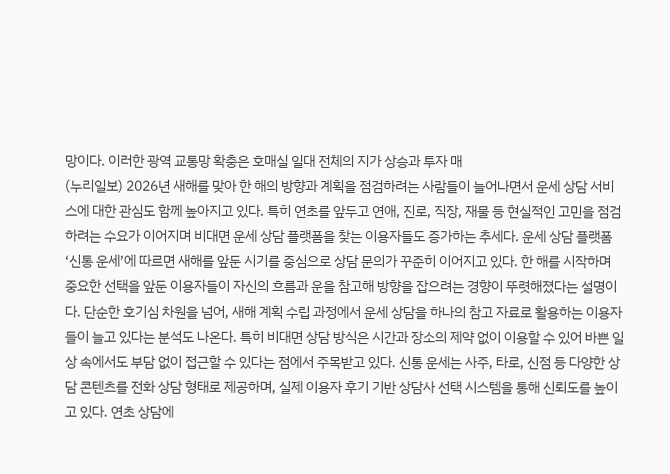망이다. 이러한 광역 교통망 확충은 호매실 일대 전체의 지가 상승과 투자 매
(누리일보) 2026년 새해를 맞아 한 해의 방향과 계획을 점검하려는 사람들이 늘어나면서 운세 상담 서비스에 대한 관심도 함께 높아지고 있다. 특히 연초를 앞두고 연애, 진로, 직장, 재물 등 현실적인 고민을 점검하려는 수요가 이어지며 비대면 운세 상담 플랫폼을 찾는 이용자들도 증가하는 추세다. 운세 상담 플랫폼 ‘신통 운세’에 따르면 새해를 앞둔 시기를 중심으로 상담 문의가 꾸준히 이어지고 있다. 한 해를 시작하며 중요한 선택을 앞둔 이용자들이 자신의 흐름과 운을 참고해 방향을 잡으려는 경향이 뚜렷해졌다는 설명이다. 단순한 호기심 차원을 넘어, 새해 계획 수립 과정에서 운세 상담을 하나의 참고 자료로 활용하는 이용자들이 늘고 있다는 분석도 나온다. 특히 비대면 상담 방식은 시간과 장소의 제약 없이 이용할 수 있어 바쁜 일상 속에서도 부담 없이 접근할 수 있다는 점에서 주목받고 있다. 신통 운세는 사주, 타로, 신점 등 다양한 상담 콘텐츠를 전화 상담 형태로 제공하며, 실제 이용자 후기 기반 상담사 선택 시스템을 통해 신뢰도를 높이고 있다. 연초 상담에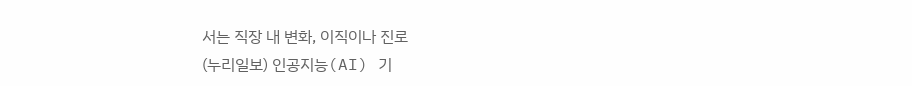서는 직장 내 변화, 이직이나 진로
(누리일보) 인공지능(AI) 기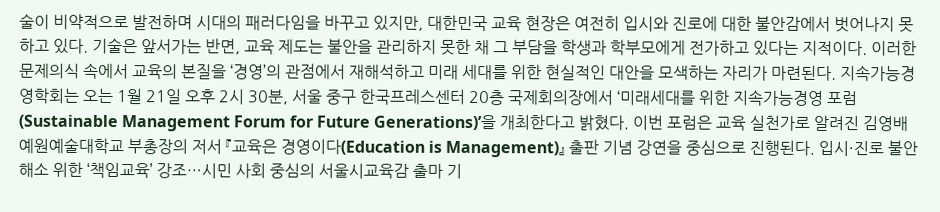술이 비약적으로 발전하며 시대의 패러다임을 바꾸고 있지만, 대한민국 교육 현장은 여전히 입시와 진로에 대한 불안감에서 벗어나지 못하고 있다. 기술은 앞서가는 반면, 교육 제도는 불안을 관리하지 못한 채 그 부담을 학생과 학부모에게 전가하고 있다는 지적이다. 이러한 문제의식 속에서 교육의 본질을 ‘경영’의 관점에서 재해석하고 미래 세대를 위한 현실적인 대안을 모색하는 자리가 마련된다. 지속가능경영학회는 오는 1월 21일 오후 2시 30분, 서울 중구 한국프레스센터 20층 국제회의장에서 ‘미래세대를 위한 지속가능경영 포럼(Sustainable Management Forum for Future Generations)’을 개최한다고 밝혔다. 이번 포럼은 교육 실천가로 알려진 김영배 예원예술대학교 부총장의 저서 『교육은 경영이다(Education is Management)』 출판 기념 강연을 중심으로 진행된다. 입시·진로 불안 해소 위한 ‘책임교육’ 강조…시민 사회 중심의 서울시교육감 출마 기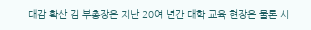대감 확산 김 부총장은 지난 20여 년간 대학 교육 현장은 물론 시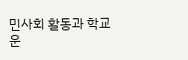민사회 활동과 학교운